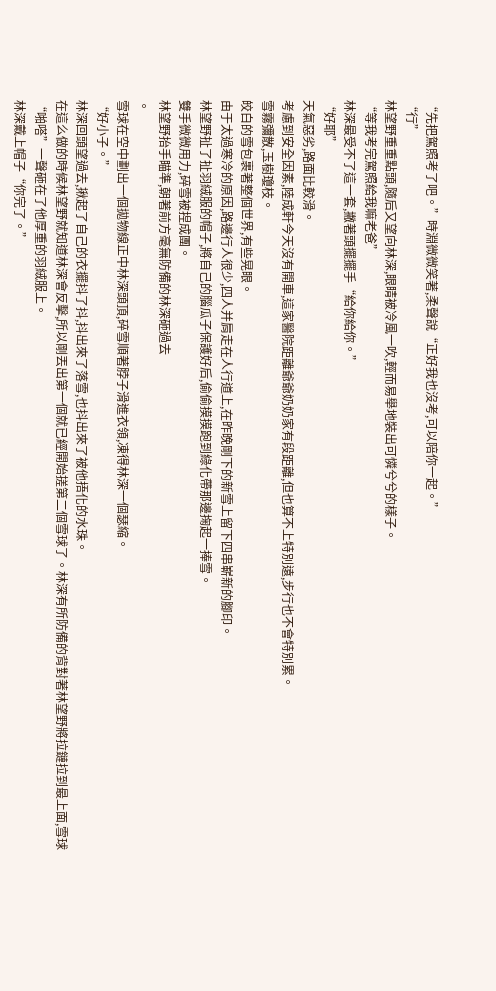“先把駕照考了吧。”時淵微微笑著,柔聲說“正好我也沒考,可以陪你一起。”
“行”
林望野重重點頭,隨后又望向林深,眼睛被冷風一吹,輕而易舉地裝出可憐兮兮的樣子。
“等我考完駕照給我嘛老爸”
林深最受不了這一套,撇著頭擺擺手“給你給你。”
“好耶”
天氣惡劣,路面比較滑。
考慮到安全因素,陸成軒今天沒有開車,這家醫院距離爺爺奶奶家有段距離,但也算不上特別遠,步行也不會特別累。
雪霧彌散,玉樹瓊枝。
皎白的雪包裹著整個世界,有些晃眼。
由于太過寒冷的原因,路邊行人很少,四人并肩走在人行道上,在昨晚剛下的新雪上留下四串嶄新的腳印。
林望野扯了扯羽絨服的帽子,將自己的腦瓜子保護好后,偷偷摸摸跑到綠化帶那邊掬起一捧雪。
雙手微微用力,碎雪被捏成團。
林望野抬手瞄準,朝著前方毫無防備的林深砸過去
。
雪球在空中劃出一個拋物線正中林深頭頂,碎雪順著脖子滑進衣領,凍得林深一個瑟縮。
“好小子。”
林深回頭望過去,揪起了自己的衣擺抖了抖,抖出來了落雪,也抖出來了被他捂化的水珠。
在這么做的時候林望野就知道林深會反擊,所以剛丟出第一個就已經開始搓第二個雪球了。林深有所防備的背對著林望野將拉鏈拉到最上面,雪球“啪嗒”一聲砸在了他厚重的羽絨服上。
林深戴上帽子“你完了。”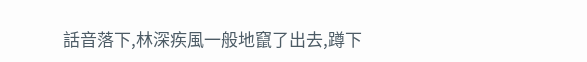話音落下,林深疾風一般地竄了出去,蹲下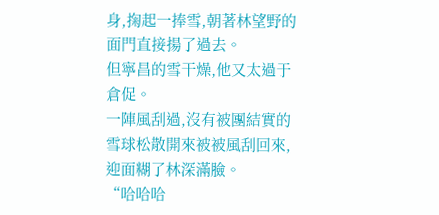身,掬起一捧雪,朝著林望野的面門直接揚了過去。
但寧昌的雪干燥,他又太過于倉促。
一陣風刮過,沒有被團結實的雪球松散開來被被風刮回來,迎面糊了林深滿臉。
“哈哈哈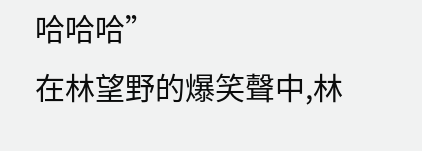哈哈哈”
在林望野的爆笑聲中,林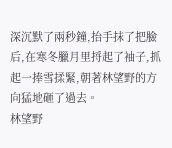深沉默了兩秒鐘,抬手抹了把臉后,在寒冬臘月里捋起了袖子,抓起一捧雪揉緊,朝著林望野的方向猛地砸了過去。
林望野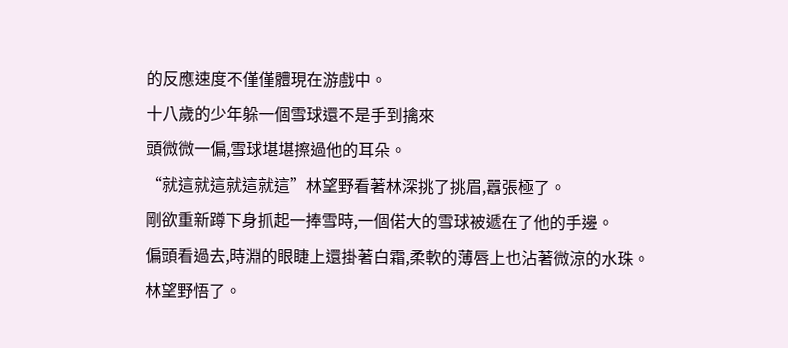的反應速度不僅僅體現在游戲中。
十八歲的少年躲一個雪球還不是手到擒來
頭微微一偏,雪球堪堪擦過他的耳朵。
“就這就這就這就這”林望野看著林深挑了挑眉,囂張極了。
剛欲重新蹲下身抓起一捧雪時,一個偌大的雪球被遞在了他的手邊。
偏頭看過去,時淵的眼睫上還掛著白霜,柔軟的薄唇上也沾著微涼的水珠。
林望野悟了。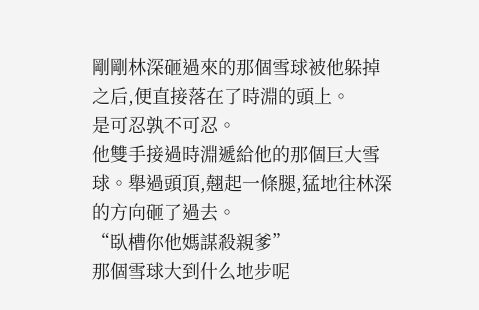剛剛林深砸過來的那個雪球被他躲掉之后,便直接落在了時淵的頭上。
是可忍孰不可忍。
他雙手接過時淵遞給他的那個巨大雪球。舉過頭頂,翹起一條腿,猛地往林深的方向砸了過去。
“臥槽你他媽謀殺親爹”
那個雪球大到什么地步呢